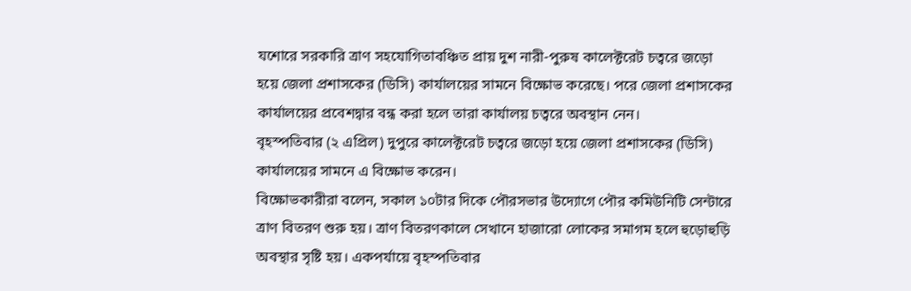যশোরে সরকারি ত্রাণ সহযোগিতাবঞ্চিত প্রায় দুশ নারী-পুরুষ কালেক্টরেট চত্বরে জড়ো হয়ে জেলা প্রশাসকের (ডিসি) কার্যালয়ের সামনে বিক্ষোভ করেছে। পরে জেলা প্রশাসকের কার্যালয়ের প্রবেশদ্বার বন্ধ করা হলে তারা কার্যালয় চত্বরে অবস্থান নেন।
বৃহস্পতিবার (২ এপ্রিল) দুপুরে কালেক্টরেট চত্বরে জড়ো হয়ে জেলা প্রশাসকের (ডিসি) কার্যালয়ের সামনে এ বিক্ষোভ করেন।
বিক্ষোভকারীরা বলেন, সকাল ১০টার দিকে পৌরসভার উদ্যোগে পৌর কমিউনিটি সেন্টারে ত্রাণ বিতরণ শুরু হয়। ত্রাণ বিতরণকালে সেখানে হাজারো লোকের সমাগম হলে হুড়োহুড়ি অবস্থার সৃষ্টি হয়। একপর্যায়ে বৃহস্পতিবার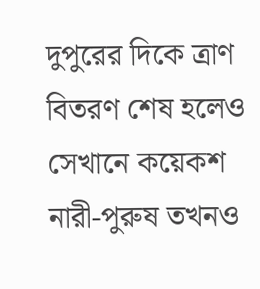দুপুরের দিকে ত্রাণ বিতরণ শেষ হলেও সেখানে কয়েকশ নারী-পুরুষ তখনও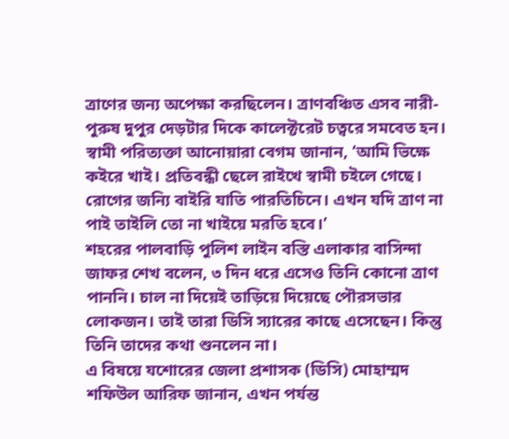ত্রাণের জন্য অপেক্ষা করছিলেন। ত্রাণবঞ্চিত এসব নারী-পুরুষ দুপুর দেড়টার দিকে কালেক্টরেট চত্বরে সমবেত হন।
স্বামী পরিত্যক্তা আনোয়ারা বেগম জানান, ‘আমি ভিক্ষে কইরে খাই। প্রতিবন্ধী ছেলে রাইখে স্বামী চইলে গেছে। রোগের জন্যি বাইরি যাতি পারতিচিনে। এখন যদি ত্রাণ না পাই তাইলি তো না খাইয়ে মরতি হবে।’
শহরের পালবাড়ি পুলিশ লাইন বস্তি এলাকার বাসিন্দা জাফর শেখ বলেন, ৩ দিন ধরে এসেও তিনি কোনো ত্রাণ পাননি। চাল না দিয়েই তাড়িয়ে দিয়েছে পৌরসভার লোকজন। তাই তারা ডিসি স্যারের কাছে এসেছেন। কিন্তু তিনি তাদের কথা শুনলেন না।
এ বিষয়ে যশোরের জেলা প্রশাসক (ডিসি) মোহাম্মদ শফিউল আরিফ জানান, এখন পর্যন্ত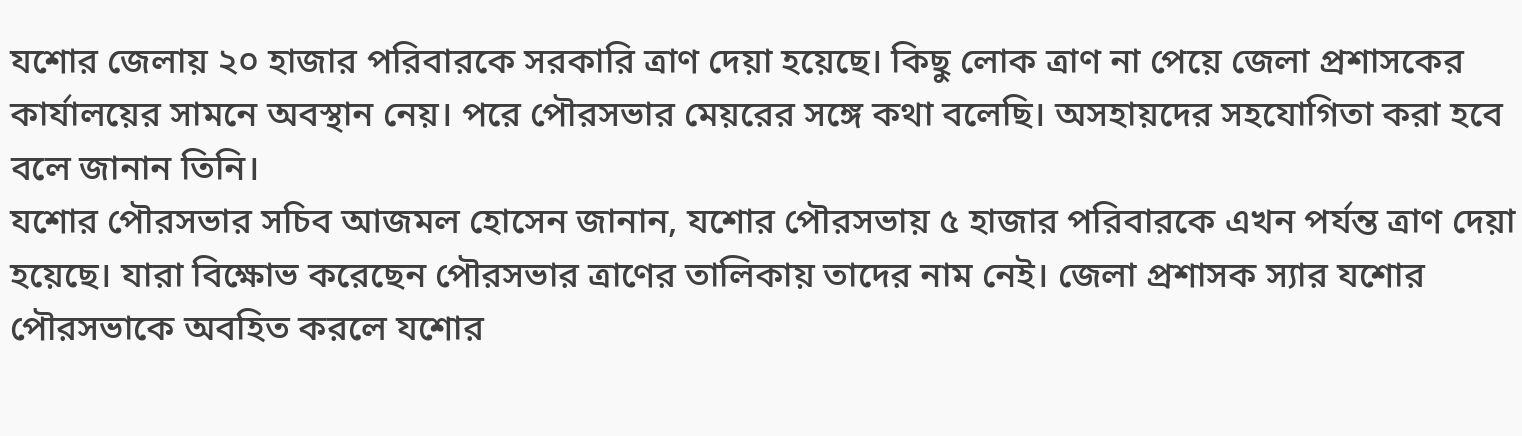যশোর জেলায় ২০ হাজার পরিবারকে সরকারি ত্রাণ দেয়া হয়েছে। কিছু লোক ত্রাণ না পেয়ে জেলা প্রশাসকের কার্যালয়ের সামনে অবস্থান নেয়। পরে পৌরসভার মেয়রের সঙ্গে কথা বলেছি। অসহায়দের সহযোগিতা করা হবে বলে জানান তিনি।
যশোর পৌরসভার সচিব আজমল হোসেন জানান, যশোর পৌরসভায় ৫ হাজার পরিবারকে এখন পর্যন্ত ত্রাণ দেয়া হয়েছে। যারা বিক্ষোভ করেছেন পৌরসভার ত্রাণের তালিকায় তাদের নাম নেই। জেলা প্রশাসক স্যার যশোর পৌরসভাকে অবহিত করলে যশোর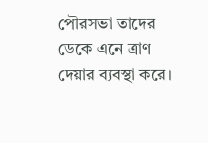পৌরসভা তাদের ডেকে এনে ত্রাণ দেয়ার ব্যবস্থা করে।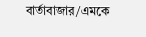বার্তাবাজার/এমকে